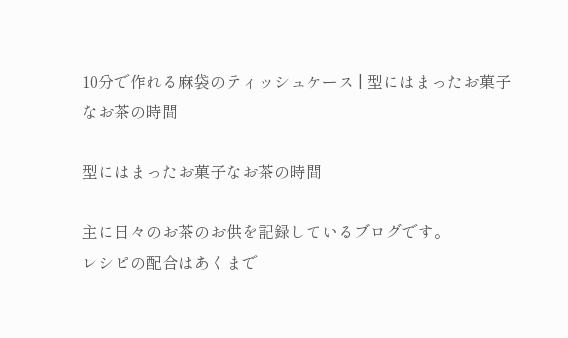10分で作れる麻袋のティッシュケース | 型にはまったお菓子なお茶の時間

型にはまったお菓子なお茶の時間

主に日々のお茶のお供を記録しているブログです。
レシピの配合はあくまで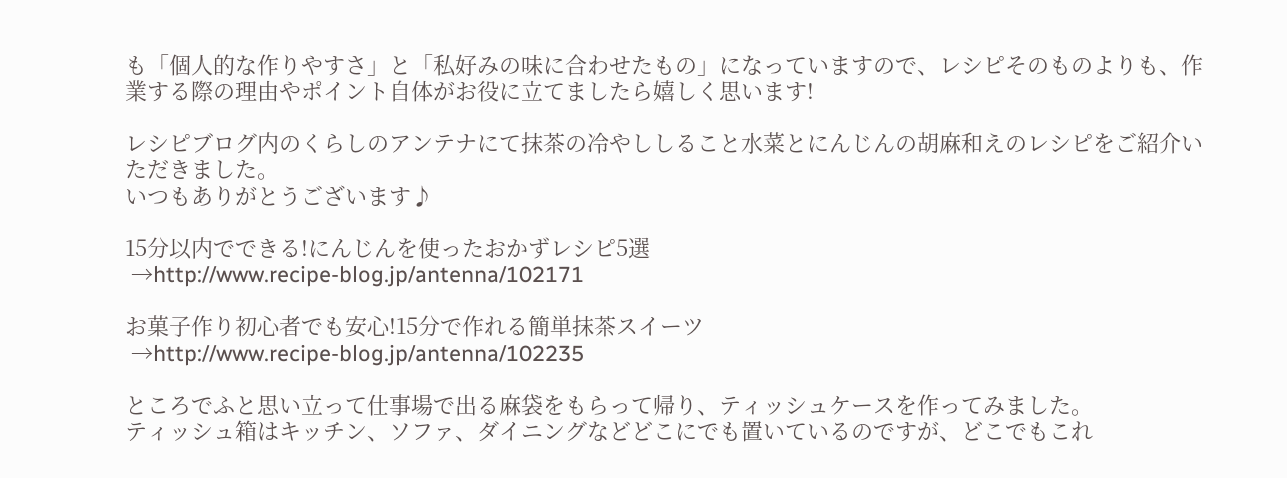も「個人的な作りやすさ」と「私好みの味に合わせたもの」になっていますので、レシピそのものよりも、作業する際の理由やポイント自体がお役に立てましたら嬉しく思います!

レシピブログ内のくらしのアンテナにて抹茶の冷やししること水菜とにんじんの胡麻和えのレシピをご紹介いただきました。
いつもありがとうございます♪

15分以内でできる!にんじんを使ったおかずレシピ5選
 →http://www.recipe-blog.jp/antenna/102171

お菓子作り初心者でも安心!15分で作れる簡単抹茶スイーツ
 →http://www.recipe-blog.jp/antenna/102235

ところでふと思い立って仕事場で出る麻袋をもらって帰り、ティッシュケースを作ってみました。
ティッシュ箱はキッチン、ソファ、ダイニングなどどこにでも置いているのですが、どこでもこれ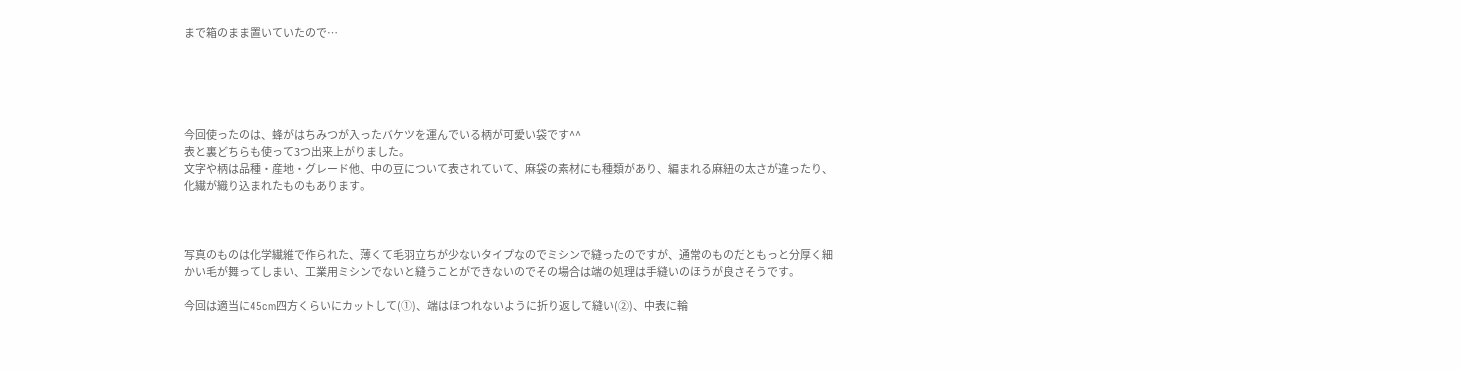まで箱のまま置いていたので…





今回使ったのは、蜂がはちみつが入ったバケツを運んでいる柄が可愛い袋です^^
表と裏どちらも使って3つ出来上がりました。
文字や柄は品種・産地・グレード他、中の豆について表されていて、麻袋の素材にも種類があり、編まれる麻紐の太さが違ったり、化繊が織り込まれたものもあります。



写真のものは化学繊維で作られた、薄くて毛羽立ちが少ないタイプなのでミシンで縫ったのですが、通常のものだともっと分厚く細かい毛が舞ってしまい、工業用ミシンでないと縫うことができないのでその場合は端の処理は手縫いのほうが良さそうです。

今回は適当に45cm四方くらいにカットして(①)、端はほつれないように折り返して縫い(②)、中表に輪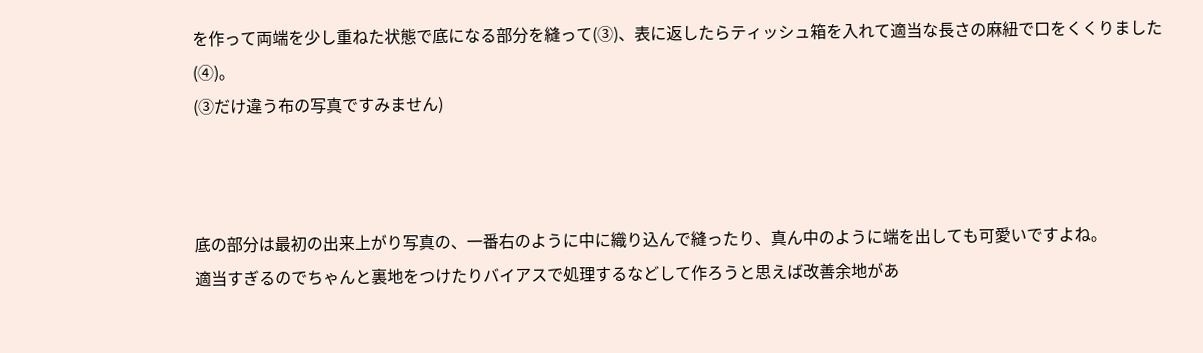を作って両端を少し重ねた状態で底になる部分を縫って(③)、表に返したらティッシュ箱を入れて適当な長さの麻紐で口をくくりました(④)。
(③だけ違う布の写真ですみません)



底の部分は最初の出来上がり写真の、一番右のように中に織り込んで縫ったり、真ん中のように端を出しても可愛いですよね。
適当すぎるのでちゃんと裏地をつけたりバイアスで処理するなどして作ろうと思えば改善余地があ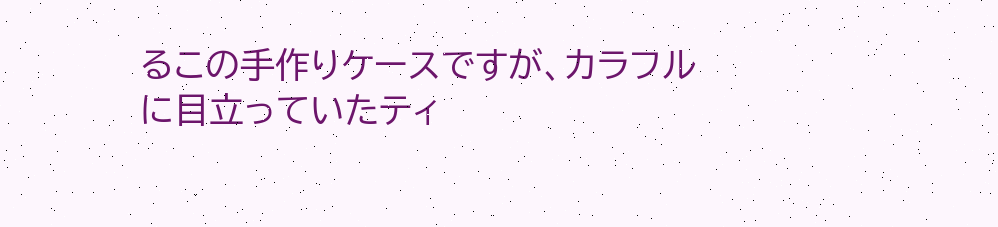るこの手作りケースですが、カラフルに目立っていたティ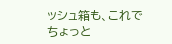ッシュ箱も、これでちょっと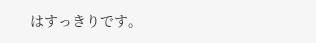はすっきりです。